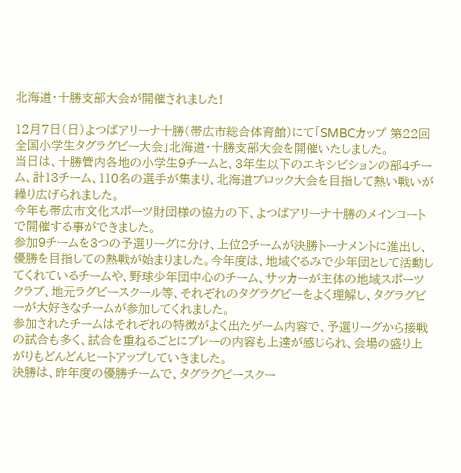北海道・十勝支部大会が開催されました!

12月7日(日)よつばアリーナ十勝(帯広市総合体育館)にて「SMBCカップ 第22回全国小学生タグラグビー大会」北海道・十勝支部大会を開催いたしました。
当日は、十勝管内各地の小学生9チームと、3年生以下のエキシビションの部4チーム、計13チーム、110名の選手が集まり、北海道ブロック大会を目指して熱い戦いが繰り広げられました。
今年も帯広市文化スポーツ財団様の協力の下、よつばアリーナ十勝のメインコートで開催する事ができました。
参加9チームを3つの予選リーグに分け、上位2チームが決勝トーナメントに進出し、優勝を目指しての熱戦が始まりました。今年度は、地域ぐるみで少年団として活動してくれているチームや、野球少年団中心のチーム、サッカーが主体の地域スポーツクラブ、地元ラグビースクール等、それぞれのタグラグビーをよく理解し、タグラグビーが大好きなチームが参加してくれました。
参加されたチームはそれぞれの特徴がよく出たゲーム内容で、予選リーグから接戦の試合も多く、試合を重ねるごとにプレーの内容も上達が感じられ、会場の盛り上がりもどんどんヒートアップしていきました。
決勝は、昨年度の優勝チームで、タグラグビースクー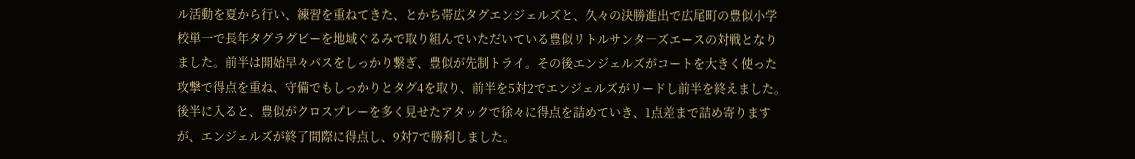ル活動を夏から行い、練習を重ねてきた、とかち帯広タグエンジェルズと、久々の決勝進出で広尾町の豊似小学校単一で長年タグラグビーを地域ぐるみで取り組んでいただいている豊似リトルサンタ―ズエースの対戦となりました。前半は開始早々パスをしっかり繋ぎ、豊似が先制トライ。その後エンジェルズがコートを大きく使った攻撃で得点を重ね、守備でもしっかりとタグ4を取り、前半を5対2でエンジェルズがリードし前半を終えました。後半に入ると、豊似がクロスプレーを多く見せたアタックで徐々に得点を詰めていき、1点差まで詰め寄りますが、エンジェルズが終了間際に得点し、9対7で勝利しました。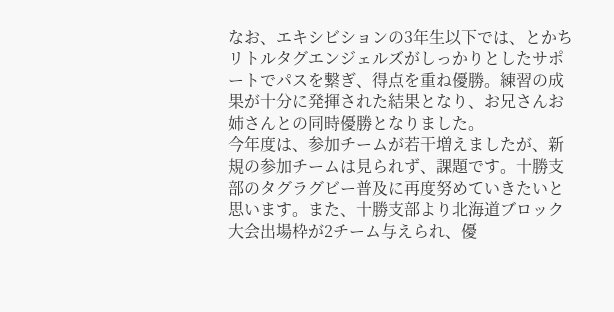なお、エキシビションの3年生以下では、とかちリトルタグエンジェルズがしっかりとしたサポートでパスを繋ぎ、得点を重ね優勝。練習の成果が十分に発揮された結果となり、お兄さんお姉さんとの同時優勝となりました。
今年度は、参加チームが若干増えましたが、新規の参加チームは見られず、課題です。十勝支部のタグラグビー普及に再度努めていきたいと思います。また、十勝支部より北海道ブロック大会出場枠が2チーム与えられ、優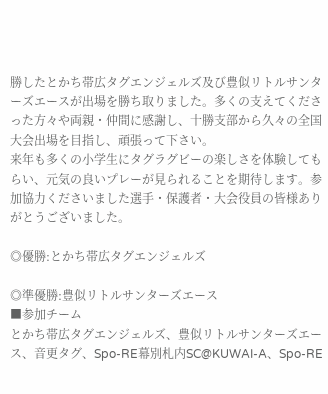勝したとかち帯広タグエンジェルズ及び豊似リトルサンターズエースが出場を勝ち取りました。多くの支えてくださった方々や両親・仲間に感謝し、十勝支部から久々の全国大会出場を目指し、頑張って下さい。
来年も多くの小学生にタグラグビーの楽しさを体験してもらい、元気の良いプレーが見られることを期待します。参加協力くださいました選手・保護者・大会役員の皆様ありがとうございました。

◎優勝:とかち帯広タグエンジェルズ

◎準優勝:豊似リトルサンターズエース
■参加チーム
とかち帯広タグエンジェルズ、豊似リトルサンターズエース、音更タグ、Spo-RE幕別札内SC@KUWAI-A、Spo-RE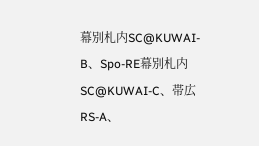幕別札内SC@KUWAI-B、Spo-RE幕別札内SC@KUWAI-C、帯広RS-A、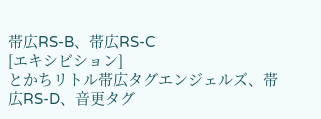帯広RS-B、帯広RS-C
[エキシビション]
とかちリトル帯広タグエンジェルズ、帯広RS-D、音更タグ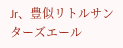Jr、豊似リトルサンターズエール